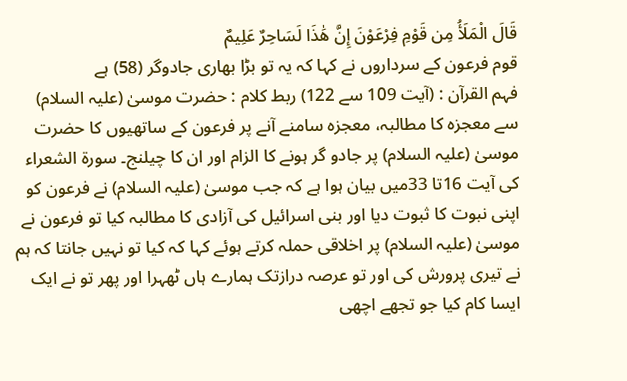قَالَ الْمَلَأُ مِن قَوْمِ فِرْعَوْنَ إِنَّ هَٰذَا لَسَاحِرٌ عَلِيمٌ
قوم فرعون کے سرداروں نے کہا کہ یہ تو بڑا بھاری جادوگر (58) ہے
فہم القرآن : (آیت 109 سے 122) ربط کلام : حضرت موسیٰ (علیہ السلام) سے معجزہ کا مطالبہ، معجزہ سامنے آنے پر فرعون کے ساتھیوں کا حضرت موسیٰ (علیہ السلام) پر جادو گر ہونے کا الزام اور ان کا چیلنج۔ سورۃ الشعراء کی آیت 16تا 33میں بیان ہوا ہے کہ جب موسیٰ (علیہ السلام) نے فرعون کو اپنی نبوت کا ثبوت دیا اور بنی اسرائیل کی آزادی کا مطالبہ کیا تو فرعون نے موسیٰ (علیہ السلام) پر اخلاقی حملہ کرتے ہوئے کہا کہ کیا تو نہیں جانتا کہ ہم نے تیری پرورش کی اور تو عرصہ درازتک ہمارے ہاں ٹھہرا اور پھر تو نے ایک ایسا کام کیا جو تجھے اچھی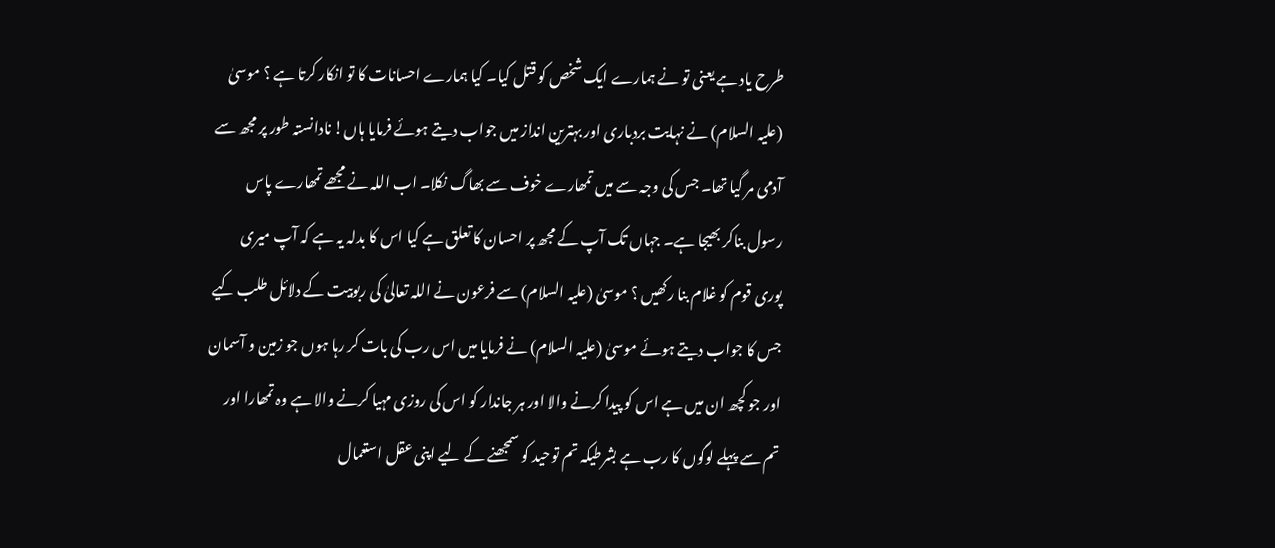طرح یاد ہے یعنی تو نے ہمارے ایک شخص کو قتل کیا۔ کیا ہمارے احسانات کا تو انکار کرتا ہے ؟ موسیٰ (علیہ السلام) نے نہایت بردباری اور بہترین انداز میں جواب دیتے ہوئے فرمایا ہاں! نادانستہ طور پر مجھ سے آدمی مر گیا تھا۔ جس کی وجہ سے میں تمھارے خوف سے بھاگ نکلا۔ اب اللہ نے مجھے تمھارے پاس رسول بناکر بھیجا ہے۔ جہاں تک آپ کے مجھ پر احسان کا تعلق ہے کیا اس کا بدلہ یہ ہے کہ آپ میری پوری قوم کو غلام بنا رکھیں ؟ موسیٰ (علیہ السلام) سے فرعون نے اللہ تعالیٰ کی ربوبیت کے دلائل طلب کیے جس کا جواب دیتے ہوئے موسیٰ (علیہ السلام) نے فرمایا میں اس رب کی بات کر رہا ہوں جو زمین و آسمان اور جو کچھ ان میں ہے اس کو پیدا کرنے والا اور ہر جاندار کو اس کی روزی مہیا کرنے والا ہے وہ تمھارا اور تم سے پہلے لوگوں کا رب ہے بشرطیکہ تم توحید کو سمجھنے کے لیے اپنی عقل استعمال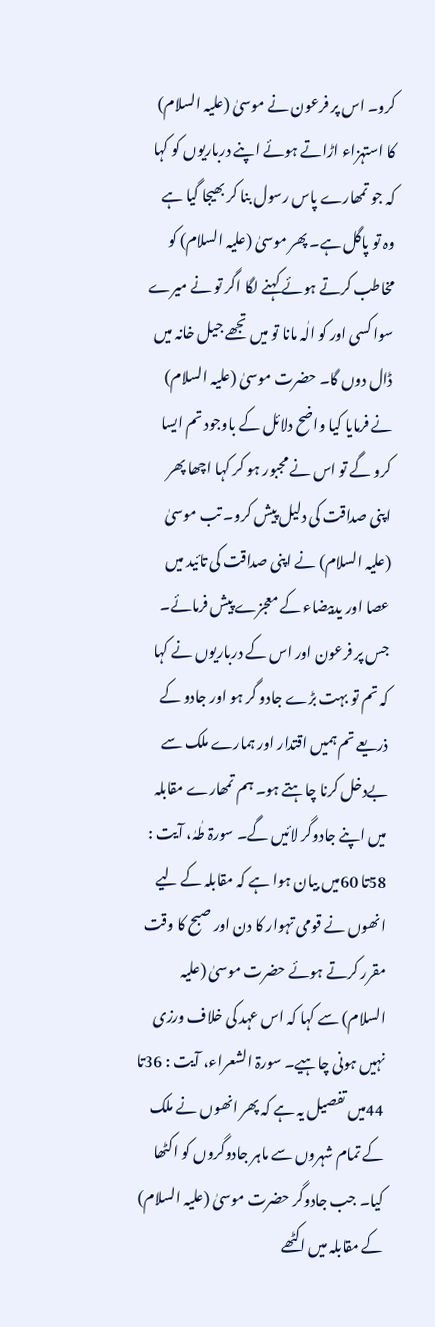کرو۔ اس پر فرعون نے موسیٰ (علیہ السلام) کا استہزاء اڑاتے ہوئے اپنے درباریوں کو کہا کہ جو تمھارے پاس رسول بنا کر بھیجا گیا ہے وہ تو پاگل ہے۔ پھر موسیٰ (علیہ السلام) کو مخاطب کرتے ہوئے کہنے لگا اگر تو نے میرے سوا کسی اور کو الٰہ مانا تو میں تجھے جیل خانہ میں ڈال دوں گا۔ حضرت موسیٰ (علیہ السلام) نے فرمایا کیا واضح دلائل کے باوجود تم ایسا کرو گے تو اس نے مجبور ہو کر کہا اچھا پھر اپنی صداقت کی دلیل پیش کرو۔ تب موسیٰ (علیہ السلام) نے اپنی صداقت کی تائید میں عصا اور یدبیضاء کے معجزے پیش فرمائے۔ جس پر فرعون اور اس کے درباریوں نے کہا کہ تم تو بہت بڑے جادو گر ہو اور جادو کے ذریعے تم ہمیں اقتدار اور ہمارے ملک سے بےدخل کرنا چاہتے ہو۔ ہم تمھارے مقابلہ میں اپنے جادوگر لائیں گے۔ سورۃ طٰہٰ، آیت : 58تا 60میں بیان ہوا ہے کہ مقابلہ کے لیے انھوں نے قومی تہوار کا دن اور صبح کا وقت مقرر کرتے ہوئے حضرت موسیٰ (علیہ السلام) سے کہا کہ اس عہد کی خلاف ورزی نہیں ہونی چاہیے۔ سورۃ الشعراء، آیت : 36تا 44میں تفصیل یہ ہے کہ پھر انھوں نے ملک کے تمام شہروں سے ماہر جادوگروں کو اکٹھا کیا۔ جب جادوگر حضرت موسیٰ (علیہ السلام) کے مقابلہ میں اکٹھے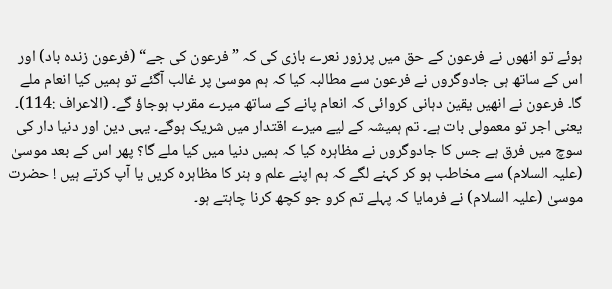ہوئے تو انھوں نے فرعون کے حق میں پرزور نعرے بازی کی کہ ” فرعون کی جے“ (فرعون زندہ باد) اور اس کے ساتھ ہی جادوگروں نے فرعون سے مطالبہ کیا کہ ہم موسیٰ پر غالب آگئے تو ہمیں کیا انعام ملے گا۔ فرعون نے انھیں یقین دہانی کروائی کہ انعام پانے کے ساتھ میرے مقرب ہوجاؤ گے۔ (الاعراف :114)۔ یعنی اجر تو معمولی بات ہے۔ تم ہمیشہ کے لیے میرے اقتدار میں شریک ہوگے۔ یہی دین اور دنیا دار کی سوچ میں فرق ہے جس کا جادوگروں نے مظاہرہ کیا کہ ہمیں دنیا میں کیا ملے گا؟ پھر اس کے بعد موسیٰ (علیہ السلام) سے مخاطب ہو کر کہنے لگے کہ ہم اپنے علم و ہنر کا مظاہرہ کریں یا آپ کرتے ہیں ! حضرت موسیٰ (علیہ السلام) نے فرمایا کہ پہلے تم کرو جو کچھ کرنا چاہتے ہو۔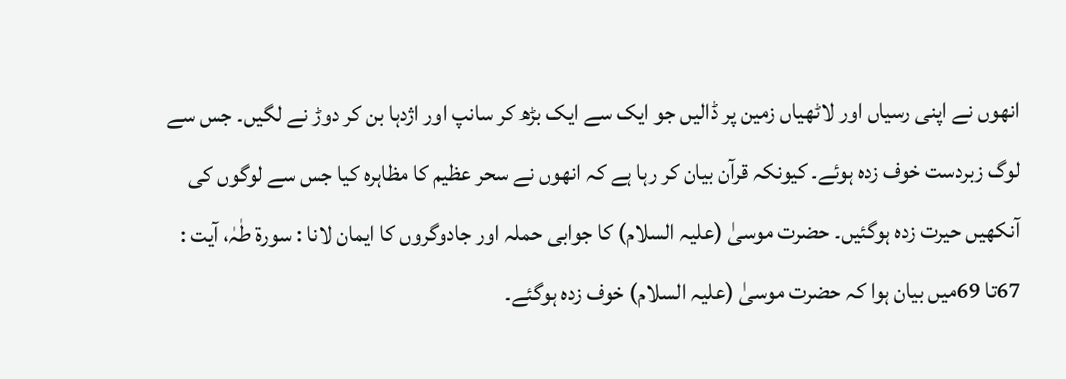انھوں نے اپنی رسیاں اور لاٹھیاں زمین پر ڈالیں جو ایک سے ایک بڑھ کر سانپ اور اژدہا بن کر دوڑ نے لگیں۔ جس سے لوگ زبردست خوف زدہ ہوئے۔ کیونکہ قرآن بیان کر رہا ہے کہ انھوں نے سحر عظیم کا مظاہرہ کیا جس سے لوگوں کی آنکھیں حیرت زدہ ہوگئیں۔ حضرت موسیٰ (علیہ السلام) کا جوابی حملہ اور جادوگروں کا ایمان لانا : سورۃ طٰہٰ، آیت : 67تا 69میں بیان ہوا کہ حضرت موسیٰ (علیہ السلام) خوف زدہ ہوگئے۔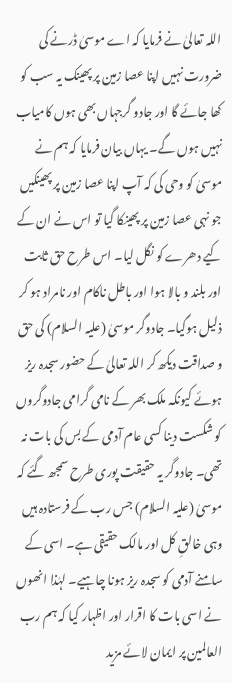اللہ تعالیٰ نے فرمایا کہ اے موسیٰ ڈرنے کی ضرورت نہیں اپنا عصا زمین پر پھینک یہ سب کو کھا جائے گا اور جادو گرجہاں بھی ہوں کامیاب نہیں ہوں گے۔ یہاں بیان فرمایا کہ ہم نے موسیٰ کو وحی کی کہ آپ اپنا عصا زمین پر پھینکیں جو نہی عصا زمین پر پھینکا گیا تو اس نے ان کے کیے دھرے کو نگل لیا۔ اس طرح حق ثابت اور بلند و بالا ہوا اور باطل ناکام اور نامراد ہو کر ذلیل ہوگیا۔ جادوگر موسیٰ (علیہ السلام) کی حق و صداقت دیکھ کر اللہ تعالیٰ کے حضور سجدہ ریز ہوئے کیونکہ ملک بھر کے نامی گرامی جادوگروں کو شکست دینا کسی عام آدمی کے بس کی بات نہ تھی۔ جادوگر یہ حقیقت پوری طرح سمجھ گئے کہ موسیٰ (علیہ السلام) جس رب کے فرستادہ ہیں وہی خالقِ کل اور مالک حقیقی ہے۔ اسی کے سامنے آدمی کو سجدہ ریز ہونا چاہیے۔ لہٰذا انھوں نے اسی بات کا اقرار اور اظہار کیا کہ ہم رب العالمین پر ایمان لائے مزید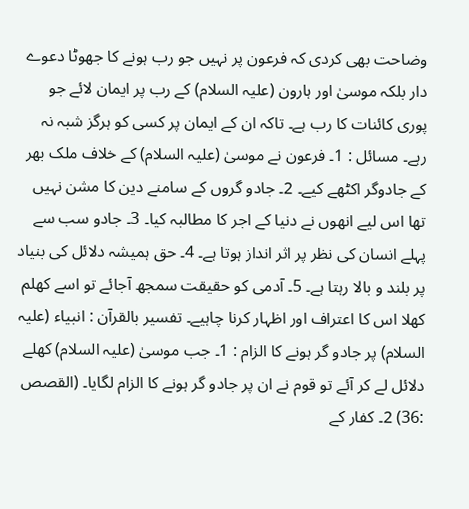وضاحت بھی کردی کہ فرعون پر نہیں جو رب ہونے کا جھوٹا دعوے دار بلکہ موسیٰ اور ہارون (علیہ السلام) کے رب پر ایمان لائے جو پوری کائنات کا رب ہے۔ تاکہ ان کے ایمان پر کسی کو ہرگز شبہ نہ رہے۔ مسائل : 1۔ فرعون نے موسیٰ (علیہ السلام) کے خلاف ملک بھر کے جادوگر اکٹھے کیے۔ 2۔ جادو گروں کے سامنے دین کا مشن نہیں تھا اس لیے انھوں نے دنیا کے اجر کا مطالبہ کیا۔ 3۔ جادو سب سے پہلے انسان کی نظر پر اثر انداز ہوتا ہے۔ 4۔ حق ہمیشہ دلائل کی بنیاد پر بلند و بالا رہتا ہے۔ 5۔ آدمی کو حقیقت سمجھ آجائے تو اسے کھلم کھلا اس کا اعتراف اور اظہار کرنا چاہیے۔ تفسیر بالقرآن : انبیاء (علیہ السلام) پر جادو گر ہونے کا الزام : 1۔ جب موسیٰ (علیہ السلام) کھلے دلائل لے کر آئے تو قوم نے ان پر جادو گر ہونے کا الزام لگایا۔ (القصص :36) 2۔ کفار کے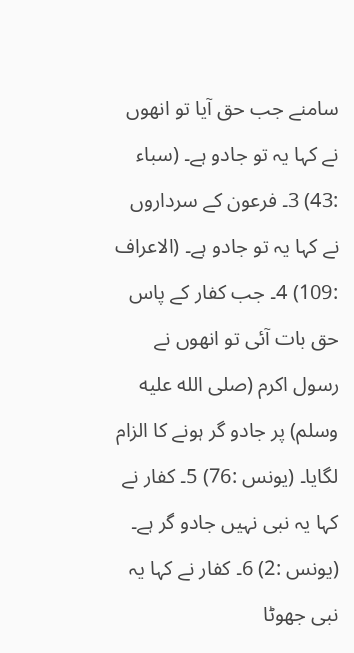سامنے جب حق آیا تو انھوں نے کہا یہ تو جادو ہے۔ (سباء :43) 3۔ فرعون کے سرداروں نے کہا یہ تو جادو ہے۔ (الاعراف :109) 4۔ جب کفار کے پاس حق بات آئی تو انھوں نے رسول اکرم (صلى الله عليه وسلم) پر جادو گر ہونے کا الزام لگایا۔ (یونس :76) 5۔ کفار نے کہا یہ نبی نہیں جادو گر ہے۔ (یونس :2) 6۔ کفار نے کہا یہ نبی جھوٹا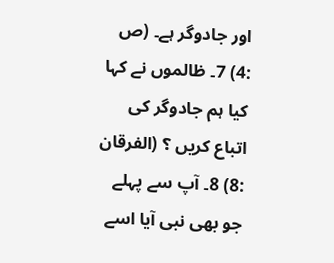اور جادوگر ہے۔ (ص :4) 7۔ ظالموں نے کہا کیا ہم جادوگر کی اتباع کریں ؟ (الفرقان :8) 8۔ آپ سے پہلے جو بھی نبی آیا اسے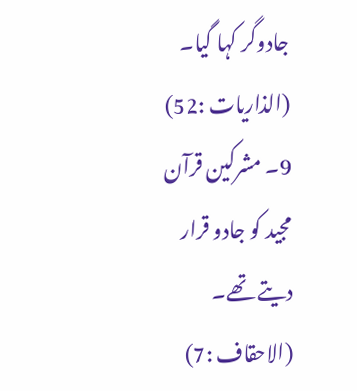جادوگر کہا گیا۔ (الذاریات :52) 9۔ مشرکین قرآن مجید کو جادو قرار دیتے تھے۔ (الاحقاف :7)